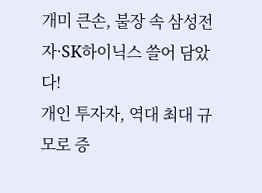개미 큰손, 불장 속 삼성전자·SK하이닉스 쓸어 담았다!
개인 투자자, 역대 최대 규모로 증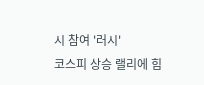시 참여 '러시'
코스피 상승 랠리에 힘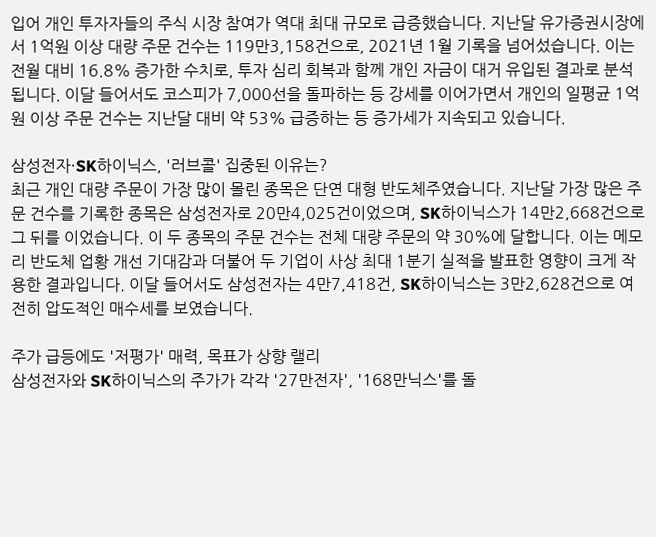입어 개인 투자자들의 주식 시장 참여가 역대 최대 규모로 급증했습니다. 지난달 유가증권시장에서 1억원 이상 대량 주문 건수는 119만3,158건으로, 2021년 1월 기록을 넘어섰습니다. 이는 전월 대비 16.8% 증가한 수치로, 투자 심리 회복과 함께 개인 자금이 대거 유입된 결과로 분석됩니다. 이달 들어서도 코스피가 7,000선을 돌파하는 등 강세를 이어가면서 개인의 일평균 1억원 이상 주문 건수는 지난달 대비 약 53% 급증하는 등 증가세가 지속되고 있습니다.

삼성전자·SK하이닉스, '러브콜' 집중된 이유는?
최근 개인 대량 주문이 가장 많이 몰린 종목은 단연 대형 반도체주였습니다. 지난달 가장 많은 주문 건수를 기록한 종목은 삼성전자로 20만4,025건이었으며, SK하이닉스가 14만2,668건으로 그 뒤를 이었습니다. 이 두 종목의 주문 건수는 전체 대량 주문의 약 30%에 달합니다. 이는 메모리 반도체 업황 개선 기대감과 더불어 두 기업이 사상 최대 1분기 실적을 발표한 영향이 크게 작용한 결과입니다. 이달 들어서도 삼성전자는 4만7,418건, SK하이닉스는 3만2,628건으로 여전히 압도적인 매수세를 보였습니다.

주가 급등에도 '저평가' 매력, 목표가 상향 랠리
삼성전자와 SK하이닉스의 주가가 각각 '27만전자', '168만닉스'를 돌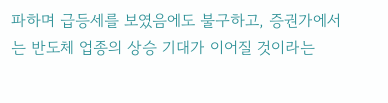파하며 급등세를 보였음에도 불구하고, 증권가에서는 반도체 업종의 상승 기대가 이어질 것이라는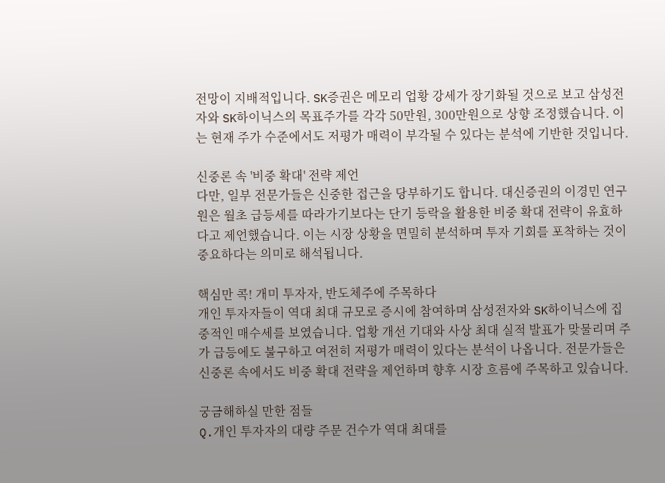전망이 지배적입니다. SK증권은 메모리 업황 강세가 장기화될 것으로 보고 삼성전자와 SK하이닉스의 목표주가를 각각 50만원, 300만원으로 상향 조정했습니다. 이는 현재 주가 수준에서도 저평가 매력이 부각될 수 있다는 분석에 기반한 것입니다.

신중론 속 '비중 확대' 전략 제언
다만, 일부 전문가들은 신중한 접근을 당부하기도 합니다. 대신증권의 이경민 연구원은 월초 급등세를 따라가기보다는 단기 등락을 활용한 비중 확대 전략이 유효하다고 제언했습니다. 이는 시장 상황을 면밀히 분석하며 투자 기회를 포착하는 것이 중요하다는 의미로 해석됩니다.

핵심만 콕! 개미 투자자, 반도체주에 주목하다
개인 투자자들이 역대 최대 규모로 증시에 참여하며 삼성전자와 SK하이닉스에 집중적인 매수세를 보였습니다. 업황 개선 기대와 사상 최대 실적 발표가 맞물리며 주가 급등에도 불구하고 여전히 저평가 매력이 있다는 분석이 나옵니다. 전문가들은 신중론 속에서도 비중 확대 전략을 제언하며 향후 시장 흐름에 주목하고 있습니다.

궁금해하실 만한 점들
Q.개인 투자자의 대량 주문 건수가 역대 최대를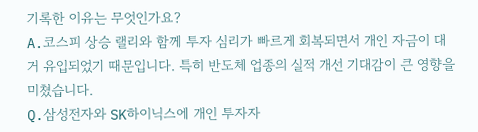기록한 이유는 무엇인가요?
A.코스피 상승 랠리와 함께 투자 심리가 빠르게 회복되면서 개인 자금이 대거 유입되었기 때문입니다. 특히 반도체 업종의 실적 개선 기대감이 큰 영향을 미쳤습니다.
Q.삼성전자와 SK하이닉스에 개인 투자자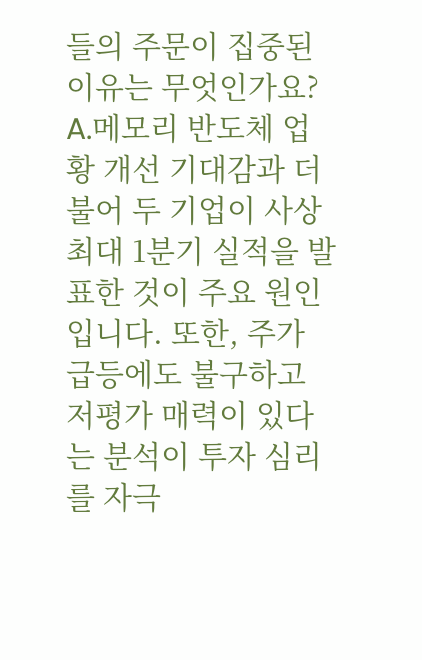들의 주문이 집중된 이유는 무엇인가요?
A.메모리 반도체 업황 개선 기대감과 더불어 두 기업이 사상 최대 1분기 실적을 발표한 것이 주요 원인입니다. 또한, 주가 급등에도 불구하고 저평가 매력이 있다는 분석이 투자 심리를 자극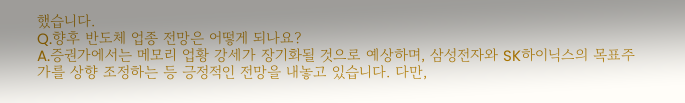했습니다.
Q.향후 반도체 업종 전망은 어떻게 되나요?
A.증권가에서는 메모리 업황 강세가 장기화될 것으로 예상하며, 삼성전자와 SK하이닉스의 목표주가를 상향 조정하는 등 긍정적인 전망을 내놓고 있습니다. 다만,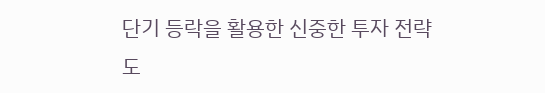단기 등락을 활용한 신중한 투자 전략도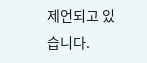제언되고 있습니다.